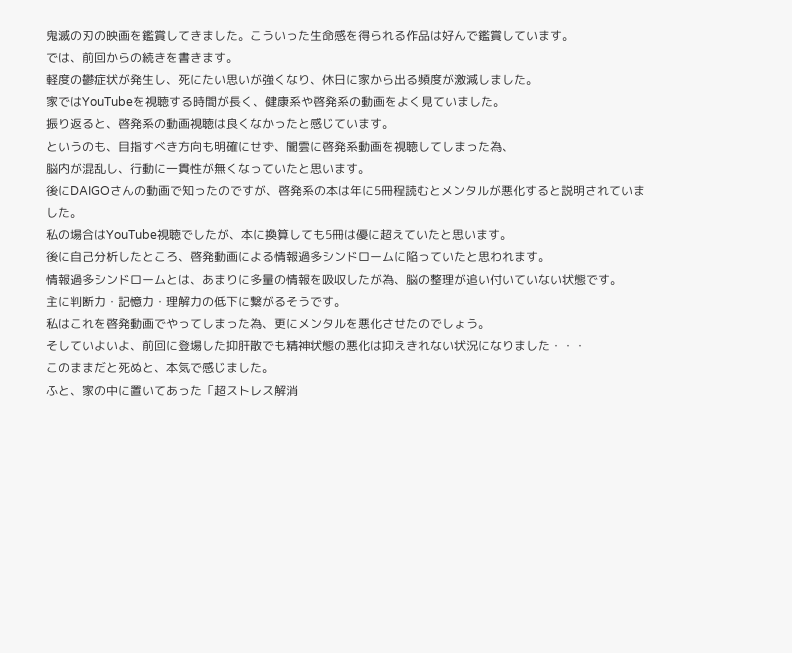鬼滅の刃の映画を鑑賞してきました。こういった生命感を得られる作品は好んで鑑賞しています。
では、前回からの続きを書きます。
軽度の鬱症状が発生し、死にたい思いが強くなり、休日に家から出る頻度が激減しました。
家ではYouTubeを視聴する時間が長く、健康系や啓発系の動画をよく見ていました。
振り返ると、啓発系の動画視聴は良くなかったと感じています。
というのも、目指すべき方向も明確にせず、闇雲に啓発系動画を視聴してしまった為、
脳内が混乱し、行動に一貫性が無くなっていたと思います。
後にDAIGOさんの動画で知ったのですが、啓発系の本は年に5冊程読むとメンタルが悪化すると説明されていました。
私の場合はYouTube視聴でしたが、本に換算しても5冊は優に超えていたと思います。
後に自己分析したところ、啓発動画による情報過多シンドロームに陥っていたと思われます。
情報過多シンドロームとは、あまりに多量の情報を吸収したが為、脳の整理が追い付いていない状態です。
主に判断力・記憶力・理解力の低下に繋がるそうです。
私はこれを啓発動画でやってしまった為、更にメンタルを悪化させたのでしょう。
そしていよいよ、前回に登場した抑肝散でも精神状態の悪化は抑えきれない状況になりました・・・
このままだと死ぬと、本気で感じました。
ふと、家の中に置いてあった「超ストレス解消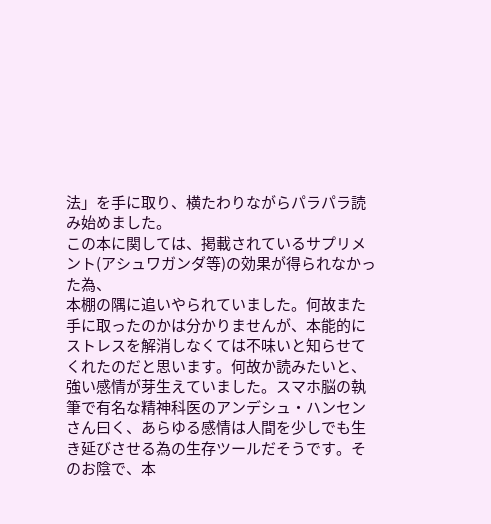法」を手に取り、横たわりながらパラパラ読み始めました。
この本に関しては、掲載されているサプリメント(アシュワガンダ等)の効果が得られなかった為、
本棚の隅に追いやられていました。何故また手に取ったのかは分かりませんが、本能的にストレスを解消しなくては不味いと知らせてくれたのだと思います。何故か読みたいと、強い感情が芽生えていました。スマホ脳の執筆で有名な精神科医のアンデシュ・ハンセンさん曰く、あらゆる感情は人間を少しでも生き延びさせる為の生存ツールだそうです。そのお陰で、本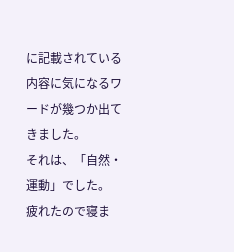に記載されている内容に気になるワードが幾つか出てきました。
それは、「自然・運動」でした。
疲れたので寝ま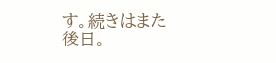す。続きはまた後日。